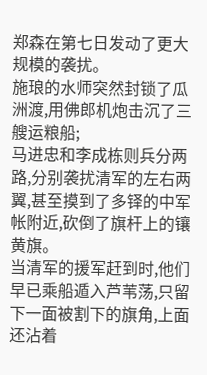郑森在第七日发动了更大规模的袭扰。
施琅的水师突然封锁了瓜洲渡,用佛郎机炮击沉了三艘运粮船;
马进忠和李成栋则兵分两路,分别袭扰清军的左右两翼,甚至摸到了多铎的中军帐附近,砍倒了旗杆上的镶黄旗。
当清军的援军赶到时,他们早已乘船遁入芦苇荡,只留下一面被割下的旗角,上面还沾着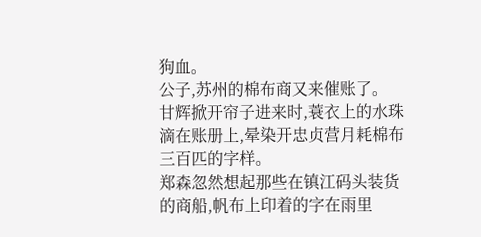狗血。
公子,苏州的棉布商又来催账了。
甘辉掀开帘子进来时,蓑衣上的水珠滴在账册上,晕染开忠贞营月耗棉布三百匹的字样。
郑森忽然想起那些在镇江码头装货的商船,帆布上印着的字在雨里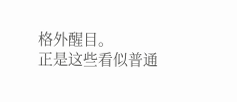格外醒目。
正是这些看似普通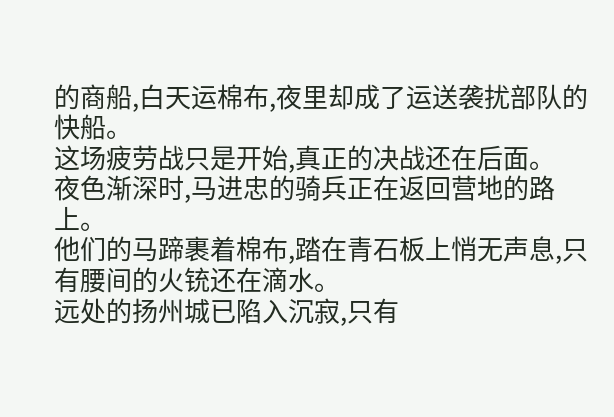的商船,白天运棉布,夜里却成了运送袭扰部队的快船。
这场疲劳战只是开始,真正的决战还在后面。
夜色渐深时,马进忠的骑兵正在返回营地的路上。
他们的马蹄裹着棉布,踏在青石板上悄无声息,只有腰间的火铳还在滴水。
远处的扬州城已陷入沉寂,只有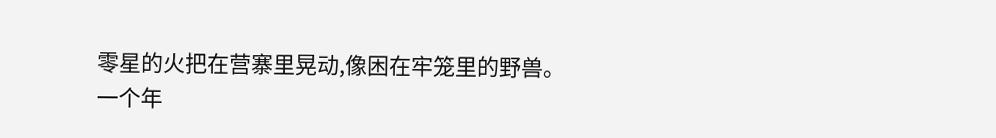零星的火把在营寨里晃动,像困在牢笼里的野兽。
一个年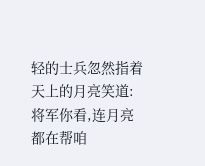轻的士兵忽然指着天上的月亮笑道:将军你看,连月亮都在帮咱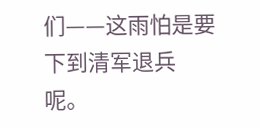们——这雨怕是要下到清军退兵呢。